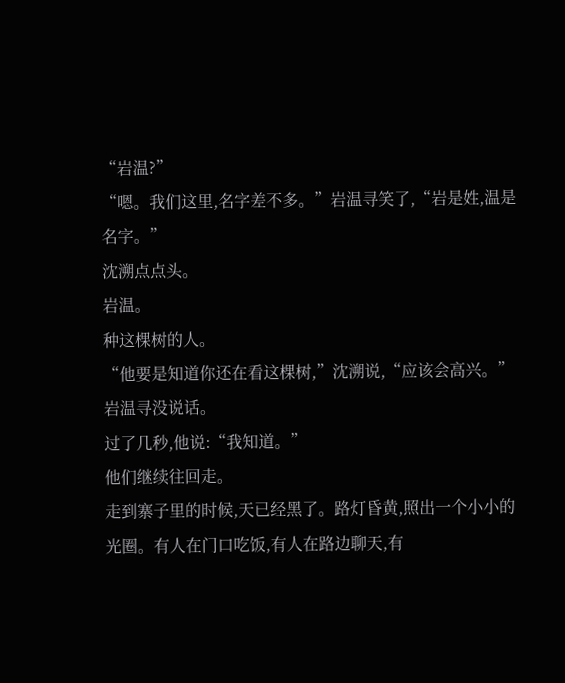“岩温?”
“嗯。我们这里,名字差不多。”岩温寻笑了,“岩是姓,温是名字。”
沈溯点点头。
岩温。
种这棵树的人。
“他要是知道你还在看这棵树,”沈溯说,“应该会高兴。”
岩温寻没说话。
过了几秒,他说:“我知道。”
他们继续往回走。
走到寨子里的时候,天已经黑了。路灯昏黄,照出一个小小的光圈。有人在门口吃饭,有人在路边聊天,有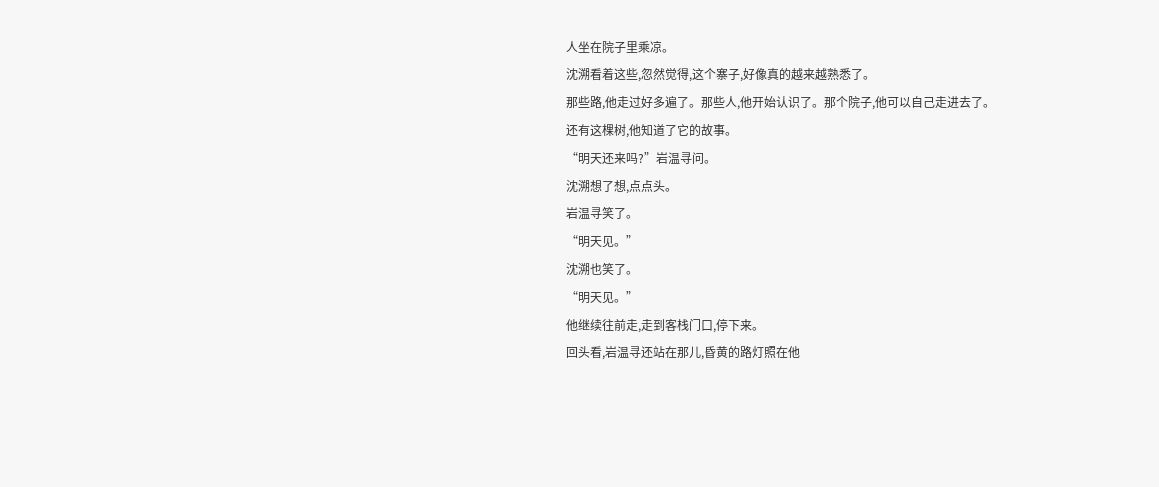人坐在院子里乘凉。
沈溯看着这些,忽然觉得,这个寨子,好像真的越来越熟悉了。
那些路,他走过好多遍了。那些人,他开始认识了。那个院子,他可以自己走进去了。
还有这棵树,他知道了它的故事。
“明天还来吗?”岩温寻问。
沈溯想了想,点点头。
岩温寻笑了。
“明天见。”
沈溯也笑了。
“明天见。”
他继续往前走,走到客栈门口,停下来。
回头看,岩温寻还站在那儿,昏黄的路灯照在他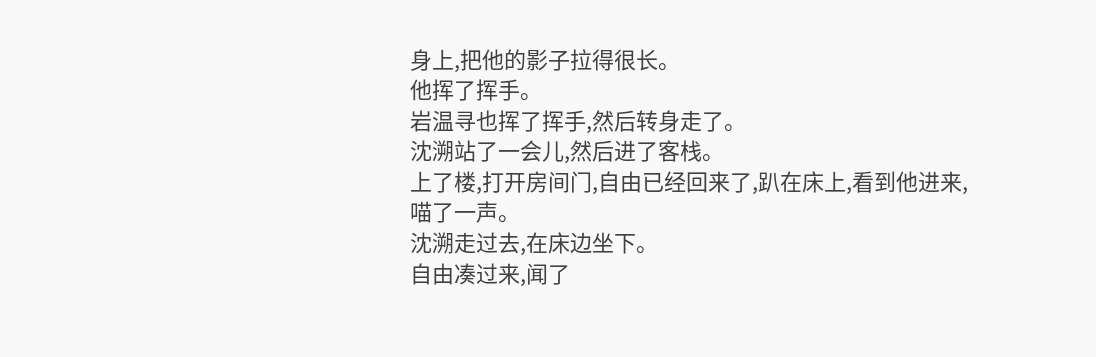身上,把他的影子拉得很长。
他挥了挥手。
岩温寻也挥了挥手,然后转身走了。
沈溯站了一会儿,然后进了客栈。
上了楼,打开房间门,自由已经回来了,趴在床上,看到他进来,喵了一声。
沈溯走过去,在床边坐下。
自由凑过来,闻了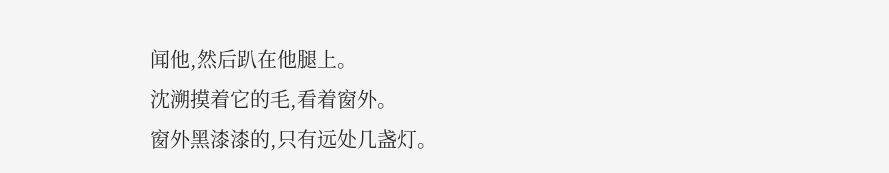闻他,然后趴在他腿上。
沈溯摸着它的毛,看着窗外。
窗外黑漆漆的,只有远处几盏灯。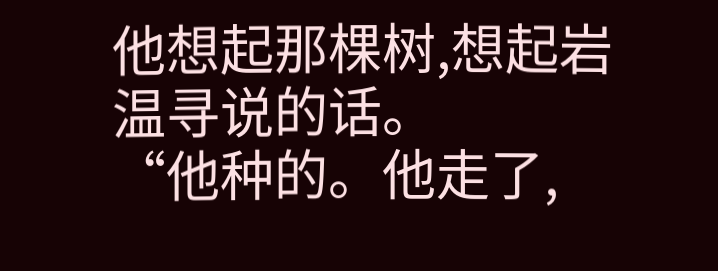他想起那棵树,想起岩温寻说的话。
“他种的。他走了,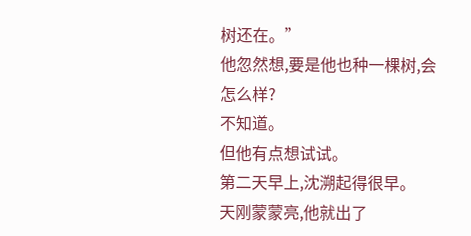树还在。”
他忽然想,要是他也种一棵树,会怎么样?
不知道。
但他有点想试试。
第二天早上,沈溯起得很早。
天刚蒙蒙亮,他就出了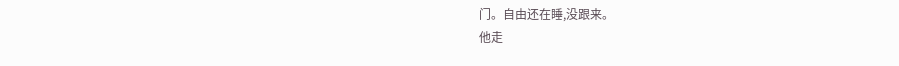门。自由还在睡,没跟来。
他走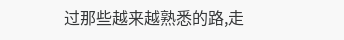过那些越来越熟悉的路,走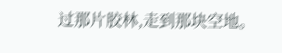过那片胶林,走到那块空地。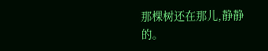那棵树还在那儿,静静的。